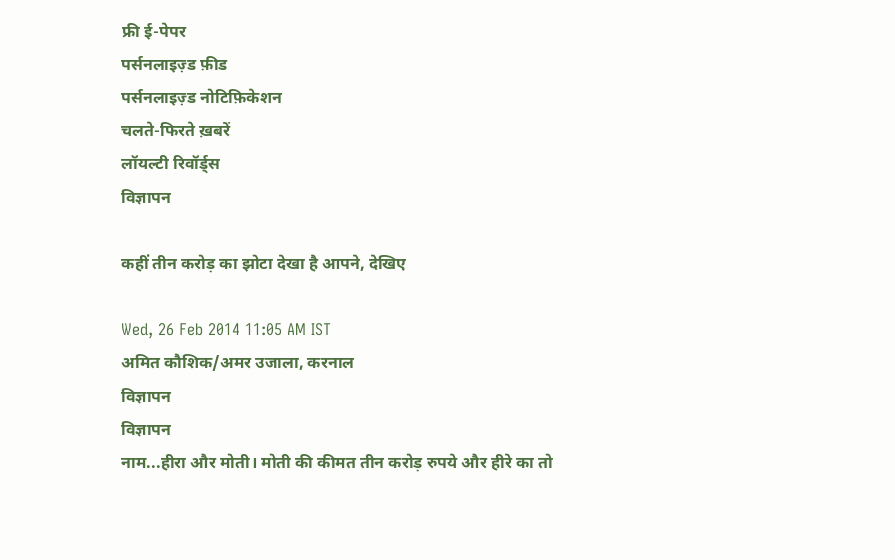फ्री ई-पेपर
पर्सनलाइज़्ड फ़ीड
पर्सनलाइज़्ड नोटिफ़िकेशन
चलते-फिरते ख़बरें
लॉयल्टी रिवॉर्ड्स
विज्ञापन

कहीं तीन करोड़ का झोटा देखा है आपने, देखिए

Wed, 26 Feb 2014 11:05 AM IST
अमित कौशिक/अमर उजाला, करनाल
विज्ञापन
विज्ञापन
नाम...हीरा और मोती। मोती की कीमत तीन करोड़ रुपये और हीरे का तो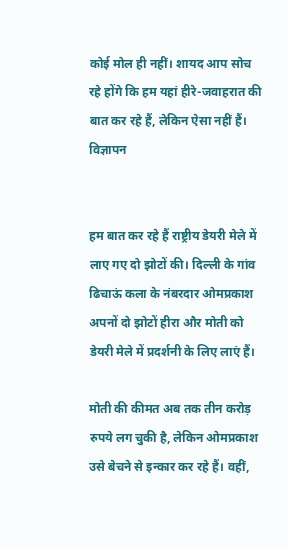कोई मोल ही नहीं। शायद आप सोच रहे होंगे कि हम यहां हीरे-जवाहरात की बात कर रहे हैं, लेकिन ऐसा नहीं हैं।
विज्ञापन


हम बात कर रहे हैं राष्ट्रीय डेयरी मेले में लाए गए दो झोटों की। दिल्ली के गांव ढिचाऊं कला के नंबरदार ओमप्रकाश अपनों दो झोटों हीरा और मोती को डेयरी मेले में प्रदर्शनी के लिए लाएं हैं।

मोती की कीमत अब तक तीन करोड़ रुपये लग चुकी है, लेकिन ओमप्रकाश उसे बेचने से इन्कार कर रहे हैं। वहीं,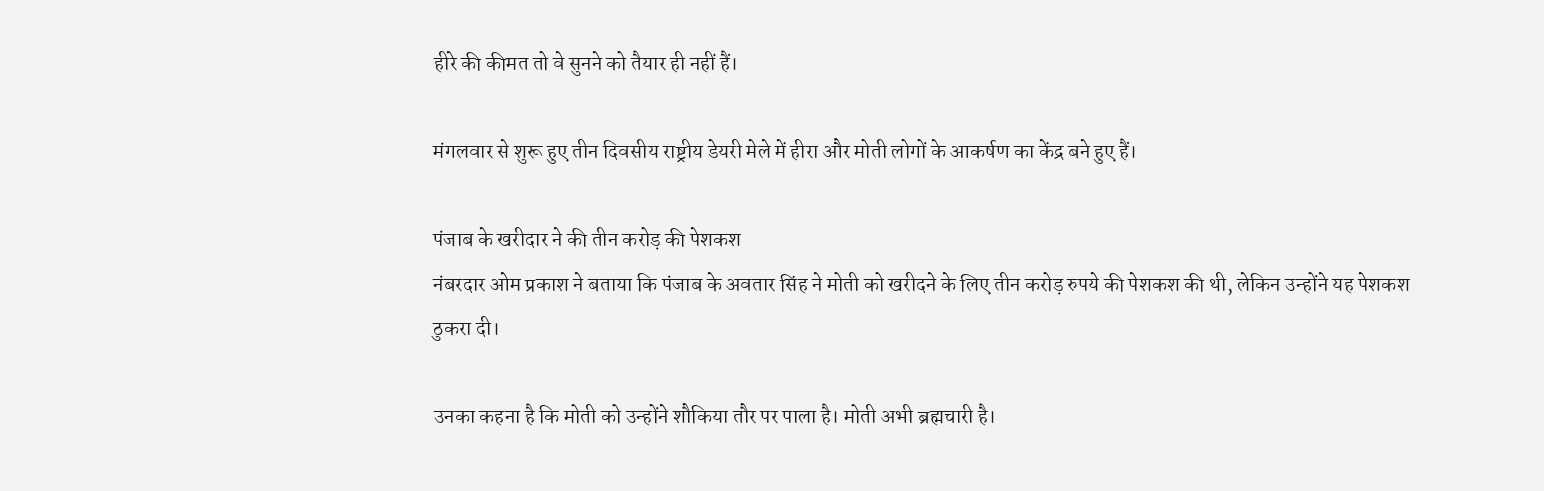हीरे की कीमत तो वे सुनने को तैयार ही नहीं हैं।

मंगलवार से शुरू हुए तीन दिवसीय राष्ट्रीय डेयरी मेले में हीरा और मोती लोगों के आकर्षण का केंद्र बने हुए हैं।

पंजाब के खरीदार ने की तीन करोड़ की पेशकश
नंबरदार ओम प्रकाश ने बताया कि पंजाब के अवतार सिंह ने मोती को खरीदने के लिए तीन करोड़ रुपये की पेशकश की थी, लेकिन उन्होंने यह पेशकश ठुकरा दी।

उनका कहना है कि मोती को उन्होंने शौकिया तौर पर पाला है। मोती अभी ब्रह्मचारी है।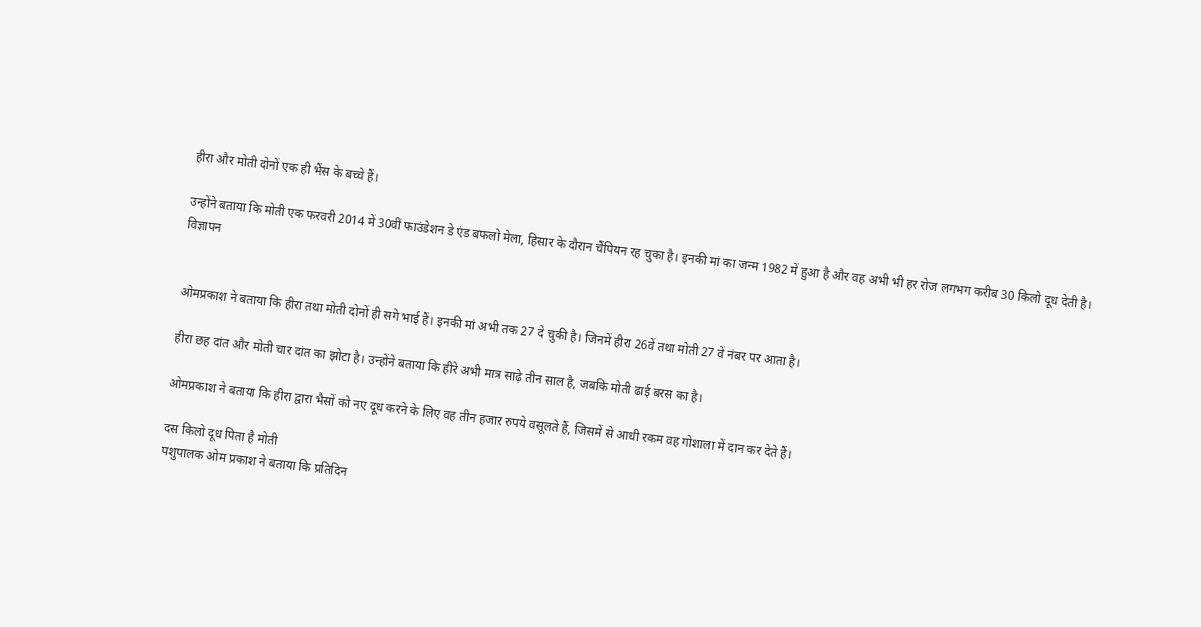हीरा और मोती दोनों एक ही भैंस के बच्चे हैं।

उन्होंने बताया कि मोती एक फरवरी 2014 में 30वीं फाउंडेशन डे एंड बफलो मेला, हिसार के दौरान चैंपियन रह चुका है। इनकी मां का जन्म 1982 में हुआ है और वह अभी भी हर रोज लगभग करीब 30 किलो दूध देती है।
विज्ञापन


ओमप्रकाश ने बताया कि हीरा तथा मोती दोनों ही सगे भाई हैं। इनकी मां अभी तक 27 दे चुकी है। जिनमें हीरा 26वें तथा मोती 27 वें नंबर पर आता है।

हीरा छह दांत और मोती चार दांत का झोटा है। उन्होंने बताया कि हीरे अभी मात्र साढ़े तीन साल है, जबकि मोती ढाई बरस का है।

ओमप्रकाश ने बताया कि हीरा द्वारा भैसों को नए दूध करने के लिए वह तीन हजार रुपये वसूलते हैं, जिसमें से आधी रकम वह गोशाला में दान कर देते हैं।

दस किलो दूध पिता है मोती
पशुपालक ओम प्रकाश ने बताया कि प्रतिदिन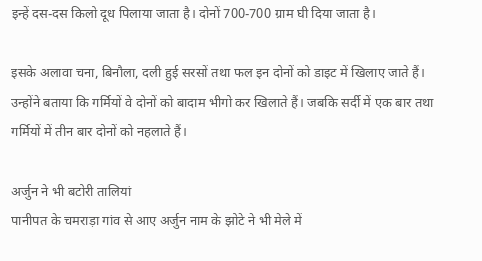इन्हें दस-दस किलो दूध पिलाया जाता है। दोनों 700-700 ग्राम घी दिया जाता है।

इसके अलावा चना, बिनौला, दली हुई सरसों तथा फल इन दोनों को डाइट में खिलाए जाते हैं। उन्होंने बताया कि गर्मियों वे दोनों को बादाम भीगो कर खिलाते हैं। जबकि सर्दी में एक बार तथा गर्मियों में तीन बार दोनों को नहलाते हैं।

अर्जुन ने भी बटोरी तालियां
पानीपत के चमराड़ा गांव से आए अर्जुन नाम के झोटे ने भी मेले में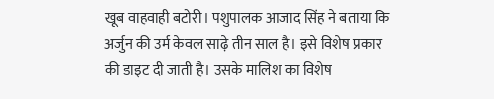खूब वाहवाही बटोरी। पशुपालक आजाद सिंह ने बताया कि अर्जुन की उर्म केवल साढ़े तीन साल है। इसे विशेष प्रकार की डाइट दी जाती है। उसके मालिश का विशेष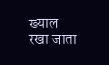ख्याल रखा जाता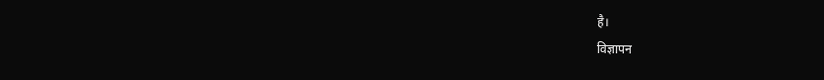है।
विज्ञापन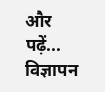और पढ़ें...
विज्ञापन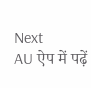Next
AU ऐप में पढ़ें